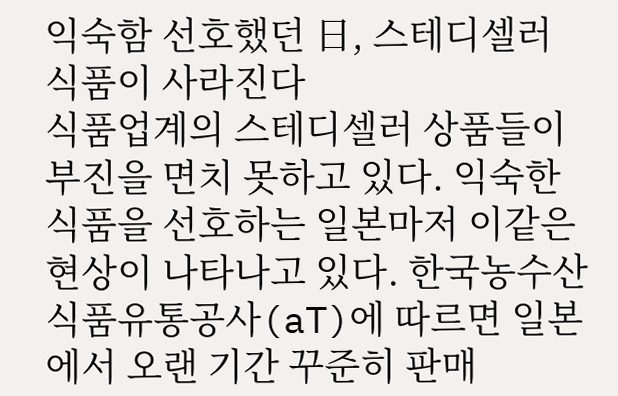익숙함 선호했던 日, 스테디셀러 식품이 사라진다
식품업계의 스테디셀러 상품들이 부진을 면치 못하고 있다. 익숙한 식품을 선호하는 일본마저 이같은 현상이 나타나고 있다. 한국농수산식품유통공사(aT)에 따르면 일본에서 오랜 기간 꾸준히 판매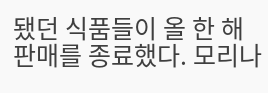됐던 식품들이 올 한 해 판매를 종료했다. 모리나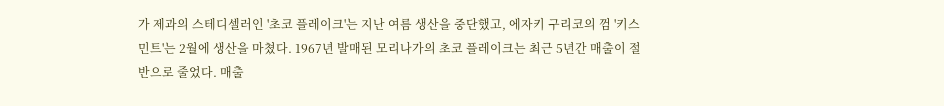가 제과의 스테디셀러인 '초코 플레이크'는 지난 여름 생산을 중단했고, 에자키 구리코의 껌 '키스민트'는 2월에 생산을 마쳤다. 1967년 발매된 모리나가의 초코 플레이크는 최근 5년간 매출이 절반으로 줄었다. 매출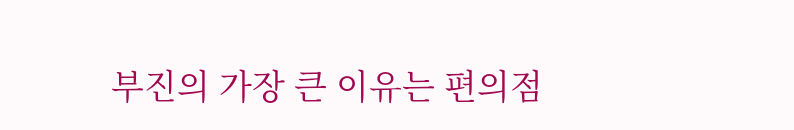부진의 가장 큰 이유는 편의점